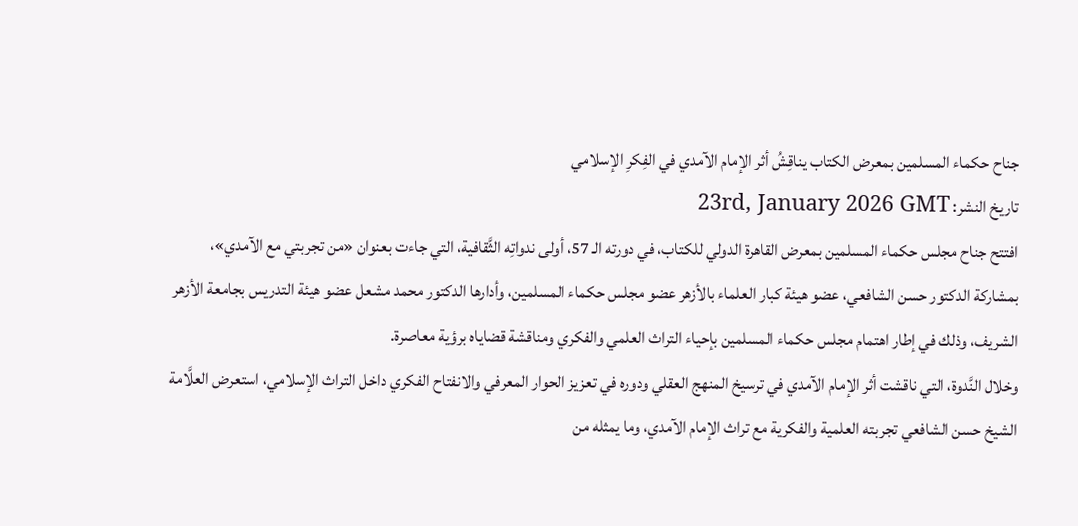جناح حكماء المسلمين بمعرض الكتاب يناقِشُ أثر الإمام الآمدي في الفِكرِ الإسلامي
تاريخ النشر: 23rd, January 2026 GMT
افتتح جناح مجلس حكماء المسلمين بمعرض القاهرة الدولي للكتاب، في دورته الـ 57، أولى ندواتِه الثَّقافية، التي جاءت بعنوان «من تجربتي مع الآمدي»، بمشاركة الدكتور حسن الشافعي، عضو هيئة كبار العلماء بالأزهر عضو مجلس حكماء المسلمين، وأدارها الدكتور محمد مشعل عضو هيئة التدريس بجامعة الأزهر الشريف، وذلك في إطار اهتمام مجلس حكماء المسلمين بإحياء التراث العلمي والفكري ومناقشة قضاياه برؤية معاصرة.
وخلال النَّدوة، التي ناقشت أثر الإمام الآمدي في ترسيخ المنهج العقلي ودوره في تعزيز الحوار المعرفي والانفتاح الفكري داخل التراث الإسلامي، استعرض العلَّامة الشيخ حسن الشافعي تجربته العلمية والفكرية مع تراث الإمام الآمدي، وما يمثله من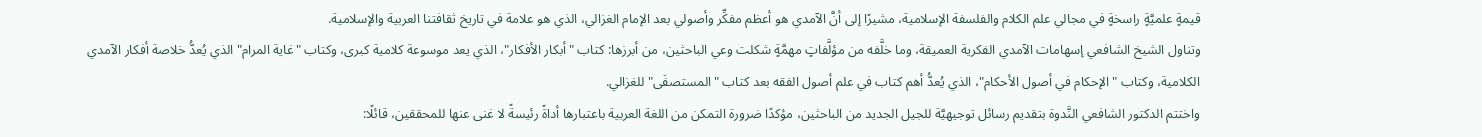قيمةٍ علميَّةٍ راسخةٍ في مجالي علم الكلام والفلسفة الإسلامية، مشيرًا إلى أنَّ الآمدي هو أعظم مفكِّر وأصولي بعد الإمام الغزالي، الذي هو علامة في تاريخ ثقافتنا العربية والإسلامية.
وتناول الشيخ الشافعي إسهامات الآمدي الفكرية العميقة، وما خلَّفه من مؤلَّفاتٍ مهمَّةٍ شكلت وعي الباحثين، من أبرزها: كتاب "أبكار الأفكار"، الذي يعد موسوعة كلامية كبرى، وكتاب "غاية المرام" الذي يُعدُّ خلاصة أفكار الآمدي الكلامية، وكتاب "الإحكام في أصول الأحكام"، الذي يُعدُّ أهم كتاب في علم أصول الفقه بعد كتاب "المستصفَى" للغزالي.
واختتم الدكتور الشافعي النَّدوة بتقديم رسائل توجيهيَّة للجيل الجديد من الباحثين، مؤكدًا ضرورة التمكن من اللغة العربية باعتبارها أداةً رئيسةً لا غنى عنها للمحققين، قائلًا: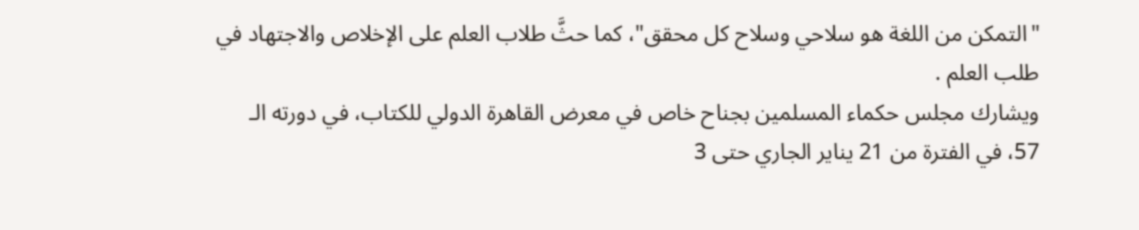"التمكن من اللغة هو سلاحي وسلاح كل محقق"، كما حثَّ طلاب العلم على الإخلاص والاجتهاد في طلب العلم .
ويشارك مجلس حكماء المسلمين بجناح خاص في معرض القاهرة الدولي للكتاب، في دورته الـ 57، في الفترة من 21 يناير الجاري حتى 3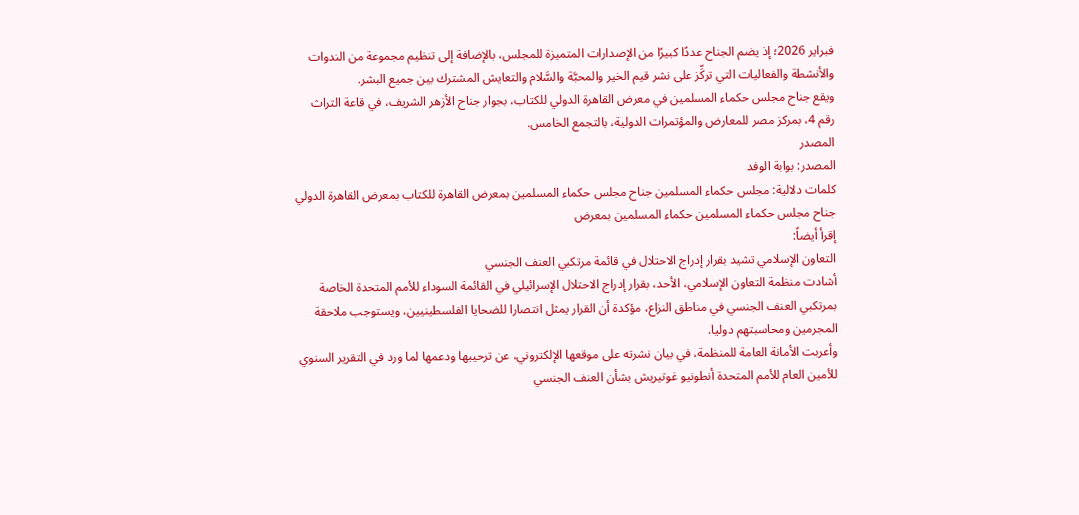فبراير 2026؛ إذ يضم الجناح عددًا كبيرًا من الإصدارات المتميزة للمجلس، بالإضافة إلى تنظيم مجموعة من الندوات والأنشطة والفعاليات التي تركِّز على نشر قيم الخير والمحبَّة والسَّلام والتعايش المشترك بين جميع البشر.
ويقع جناح مجلس حكماء المسلمين في معرض القاهرة الدولي للكتاب، بجوار جناح الأزهر الشريف، في قاعة التراث رقم 4، بمركز مصر للمعارض والمؤتمرات الدولية، بالتجمع الخامس.
المصدر
المصدر: بوابة الوفد
كلمات دلالية: مجلس حكماء المسلمين جناح مجلس حكماء المسلمين بمعرض القاهرة للكتاب بمعرض القاهرة الدولي جناح مجلس حکماء المسلمین حکماء المسلمین بمعرض
إقرأ أيضاً:
التعاون الإسلامي تشيد بقرار إدراج الاحتلال في قائمة مرتكبي العنف الجنسي
أشادت منظمة التعاون الإسلامي، الأحد، بقرار إدراج الاحتلال الإسرائيلي في القائمة السوداء للأمم المتحدة الخاصة بمرتكبي العنف الجنسي في مناطق النزاع، مؤكدة أن القرار يمثل انتصارا للضحايا الفلسطينيين، ويستوجب ملاحقة المجرمين ومحاسبتهم دوليا.
وأعربت الأمانة العامة للمنظمة، في بيان نشرته على موقعها الإلكتروني، عن ترحيبها ودعمها لما ورد في التقرير السنوي للأمين العام للأمم المتحدة أنطونيو غوتيريش بشأن العنف الجنسي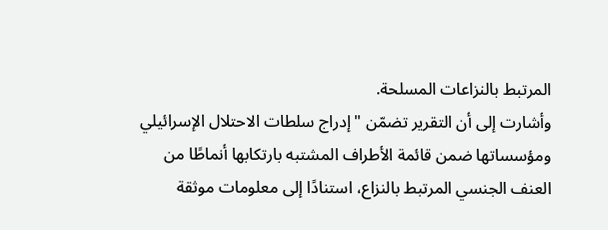المرتبط بالنزاعات المسلحة.
وأشارت إلى أن التقرير تضمّن "إدراج سلطات الاحتلال الإسرائيلي ومؤسساتها ضمن قائمة الأطراف المشتبه بارتكابها أنماطًا من العنف الجنسي المرتبط بالنزاع، استنادًا إلى معلومات موثقة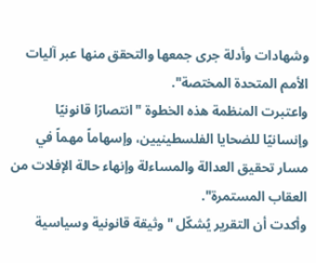وشهادات وأدلة جرى جمعها والتحقق منها عبر آليات الأمم المتحدة المختصة".
واعتبرت المنظمة هذه الخطوة "انتصارًا قانونيًا وإنسانيًا للضحايا الفلسطينيين، وإسهاماً مهماً في مسار تحقيق العدالة والمساءلة وإنهاء حالة الإفلات من العقاب المستمرة".
وأكدت أن التقرير يُشكّل "وثيقة قانونية وسياسية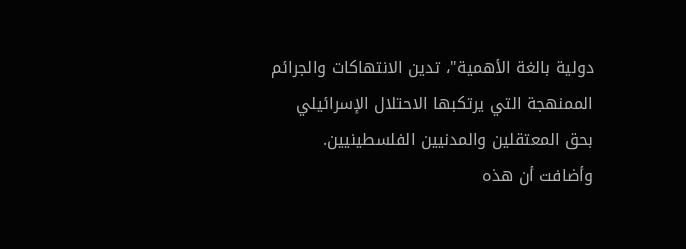دولية بالغة الأهمية"، تدين الانتهاكات والجرائم الممنهجة التي يرتكبها الاحتلال الإسرائيلي بحق المعتقلين والمدنيين الفلسطينيين.
وأضافت أن هذه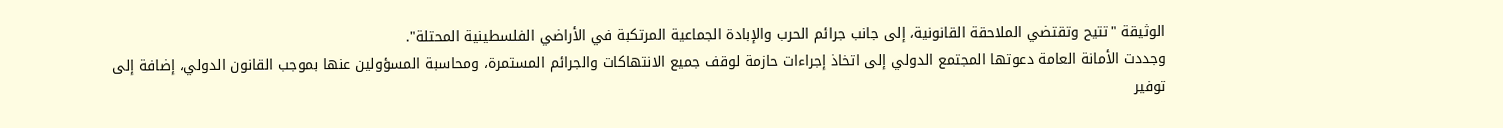الوثيقة "تتيح وتقتضي الملاحقة القانونية، إلى جانب جرائم الحرب والإبادة الجماعية المرتكبة في الأراضي الفلسطينية المحتلة".
وجددت الأمانة العامة دعوتها المجتمع الدولي إلى اتخاذ إجراءات حازمة لوقف جميع الانتهاكات والجرائم المستمرة، ومحاسبة المسؤولين عنها بموجب القانون الدولي، إضافة إلى توفير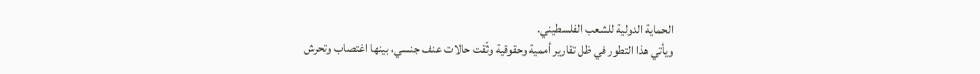الحماية الدولية للشعب الفلسطيني.
ويأتي هذا التطور في ظل تقارير أممية وحقوقية وثّقت حالات عنف جنسي، بينها اغتصاب وتحرش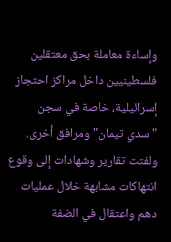وإساءة معاملة بحق معتقلين فلسطينيين داخل مراكز احتجاز إسرائيلية، خاصة في سجن "سدي تيمان" ومرافق أخرى.
ولفتت تقارير وشهادات إلى وقوع انتهاكات مشابهة خلال عمليات دهم واعتقال في الضفة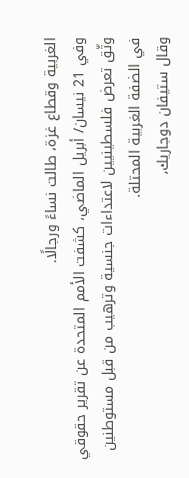الغربية وقطاع غزة، طالت نساءً ورجالًا.
وفي 21 نيسان/ أبريل الماضي، كشفت الأمم المتحدة عن تقرير حقوقي وثّق تعرض فلسطينيين لاعتداءات جنسية وترهيب من قبل مستوطنين في الضفة الغربية المحتلة.
وقال ستيفان دوجاريك،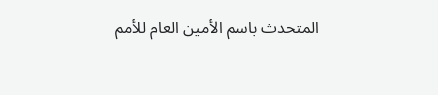المتحدث باسم الأمين العام للأمم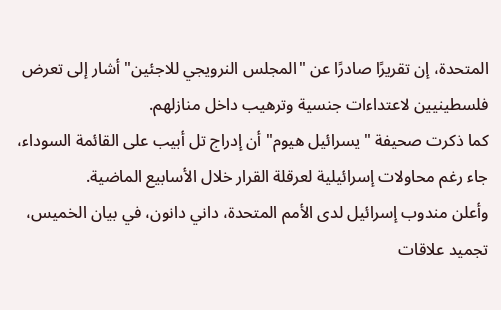المتحدة، إن تقريرًا صادرًا عن "المجلس النرويجي للاجئين" أشار إلى تعرض فلسطينيين لاعتداءات جنسية وترهيب داخل منازلهم.
كما ذكرت صحيفة "يسرائيل هيوم" أن إدراج تل أبيب على القائمة السوداء، جاء رغم محاولات إسرائيلية لعرقلة القرار خلال الأسابيع الماضية.
وأعلن مندوب إسرائيل لدى الأمم المتحدة، داني دانون، في بيان الخميس، تجميد علاقات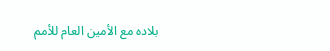بلاده مع الأمين العام للأمم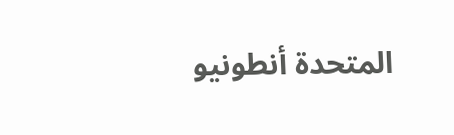المتحدة أنطونيو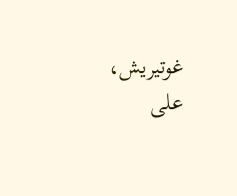غوتيريش، على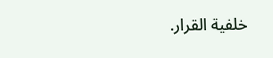خلفية القرار.